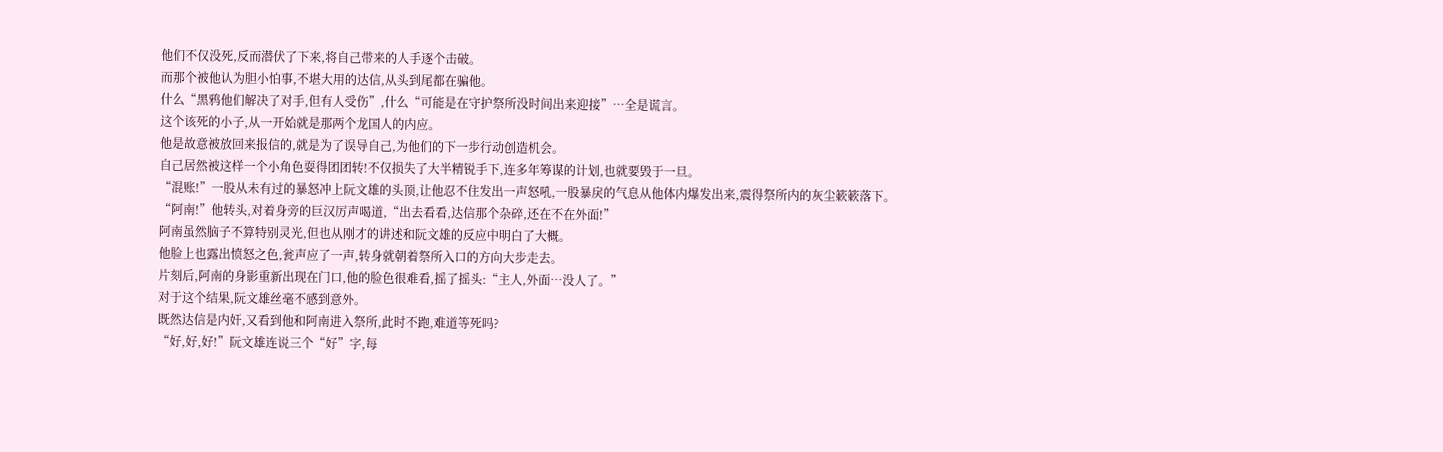他们不仅没死,反而潜伏了下来,将自己带来的人手逐个击破。
而那个被他认为胆小怕事,不堪大用的达信,从头到尾都在骗他。
什么“黑鸦他们解决了对手,但有人受伤”,什么“可能是在守护祭所没时间出来迎接”…全是谎言。
这个该死的小子,从一开始就是那两个龙国人的内应。
他是故意被放回来报信的,就是为了误导自己,为他们的下一步行动创造机会。
自己居然被这样一个小角色耍得团团转!不仅损失了大半精锐手下,连多年筹谋的计划,也就要毁于一旦。
“混账!”一股从未有过的暴怒冲上阮文雄的头顶,让他忍不住发出一声怒吼,一股暴戾的气息从他体内爆发出来,震得祭所内的灰尘簌簌落下。
“阿南!”他转头,对着身旁的巨汉厉声喝道,“出去看看,达信那个杂碎,还在不在外面!”
阿南虽然脑子不算特别灵光,但也从刚才的讲述和阮文雄的反应中明白了大概。
他脸上也露出愤怒之色,瓮声应了一声,转身就朝着祭所入口的方向大步走去。
片刻后,阿南的身影重新出现在门口,他的脸色很难看,摇了摇头:“主人,外面…没人了。”
对于这个结果,阮文雄丝毫不感到意外。
既然达信是内奸,又看到他和阿南进入祭所,此时不跑,难道等死吗?
“好,好,好!”阮文雄连说三个“好”字,每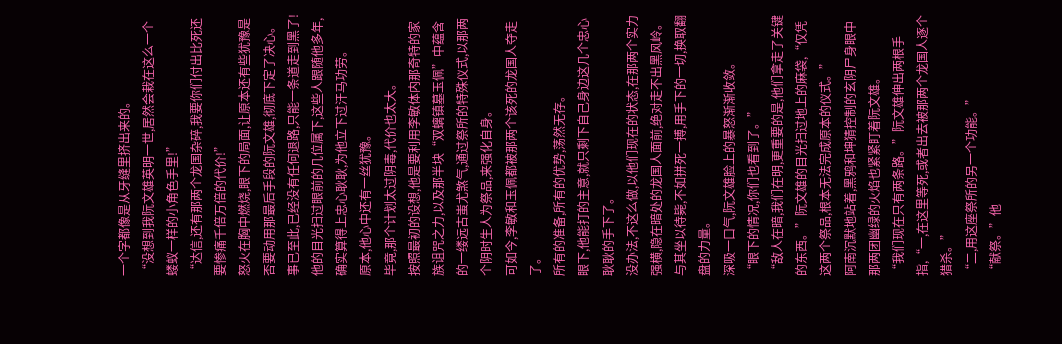一个字都像是从牙缝里挤出来的。
“没想到我阮文雄英明一世,居然会栽在这么一个蝼蚁一样的小角色手里!”
“达信,还有那两个龙国杂碎,我要你们付出比死还要惨痛千倍万倍的代价!”
怒火在胸中燃烧,眼下的局面,让原本还有些犹豫是否要动用那最后手段的阮文雄,彻底下定了决心。
事已至此,已经没有任何退路,只能一条道走到黑了!
他的目光扫过眼前的几位属下,这些人跟随他多年,确实算得上忠心耿耿,为他立下过汗马功劳。
原本,他心中还有一丝犹豫。
毕竟,那个计划太过阴毒,代价也太大。
按照最初的设想,他是要利用李敏体内那奇特的家族诅咒之力,以及那半块“双螭镇墓玉佩”中蕴含的一缕远古蚩尤煞气,通过祭所的特殊仪式,以那两个阴时生人为祭品,来强化自身。
可如今,李敏和玉佩都被那两个该死的龙国人夺走了。
所有的准备,所有的优势,荡然无存。
眼下,他能打的主意,就只剩下自己身边这几个忠心耿耿的手下了。
没办法,不这么做,以他们现在的状态,在那两个实力强横,隐在暗处的龙国人面前,绝对走不出黑风岭。
与其坐以待毙,不如拼死一搏,用手下的一切,换取翻盘的力量。
深吸一口气,阮文雄脸上的暴怒渐渐收敛。
“眼下的情况,你们也看到了。”
“敌人在暗,我们在明,更重要的是,他们拿走了关键的东西。”阮文雄的目光扫过地上的麻袋,“仅凭这两个祭品,根本无法完成原本的仪式。”
阿南沉默地站着,黑鸦和坤猜控制的玄阴尸身眼中那两团幽绿的火焰也紧紧盯着阮文雄。
“我们现在只有两条路。”阮文雄伸出两根手指,“一,在这里等死,或者出去被那两个龙国人逐个猎杀。”
“二,用这座祭所的另一个功能。”
“献祭。”他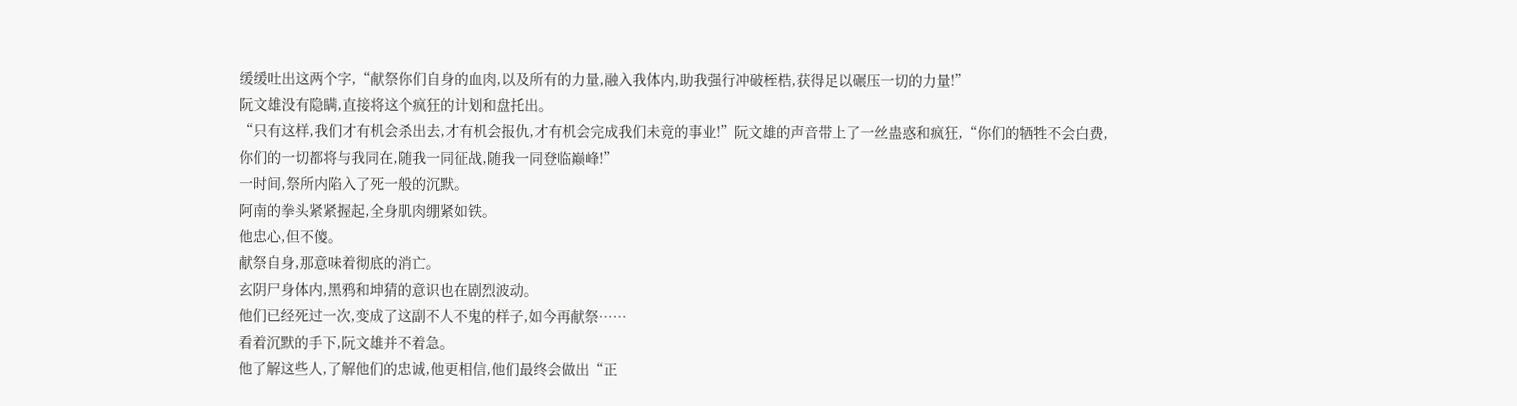缓缓吐出这两个字,“献祭你们自身的血肉,以及所有的力量,融入我体内,助我强行冲破桎梏,获得足以碾压一切的力量!”
阮文雄没有隐瞒,直接将这个疯狂的计划和盘托出。
“只有这样,我们才有机会杀出去,才有机会报仇,才有机会完成我们未竟的事业!”阮文雄的声音带上了一丝蛊惑和疯狂,“你们的牺牲不会白费,你们的一切都将与我同在,随我一同征战,随我一同登临巅峰!”
一时间,祭所内陷入了死一般的沉默。
阿南的拳头紧紧握起,全身肌肉绷紧如铁。
他忠心,但不傻。
献祭自身,那意味着彻底的消亡。
玄阴尸身体内,黑鸦和坤猜的意识也在剧烈波动。
他们已经死过一次,变成了这副不人不鬼的样子,如今再献祭……
看着沉默的手下,阮文雄并不着急。
他了解这些人,了解他们的忠诚,他更相信,他们最终会做出“正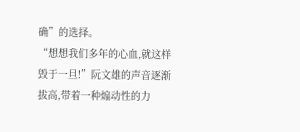确”的选择。
“想想我们多年的心血,就这样毁于一旦!”阮文雄的声音逐渐拔高,带着一种煽动性的力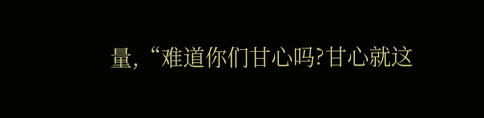量,“难道你们甘心吗?甘心就这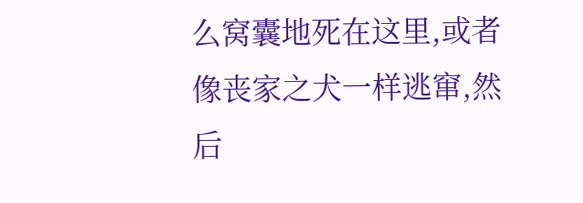么窝囊地死在这里,或者像丧家之犬一样逃窜,然后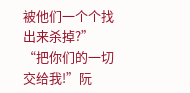被他们一个个找出来杀掉?”
“把你们的一切交给我!”阮